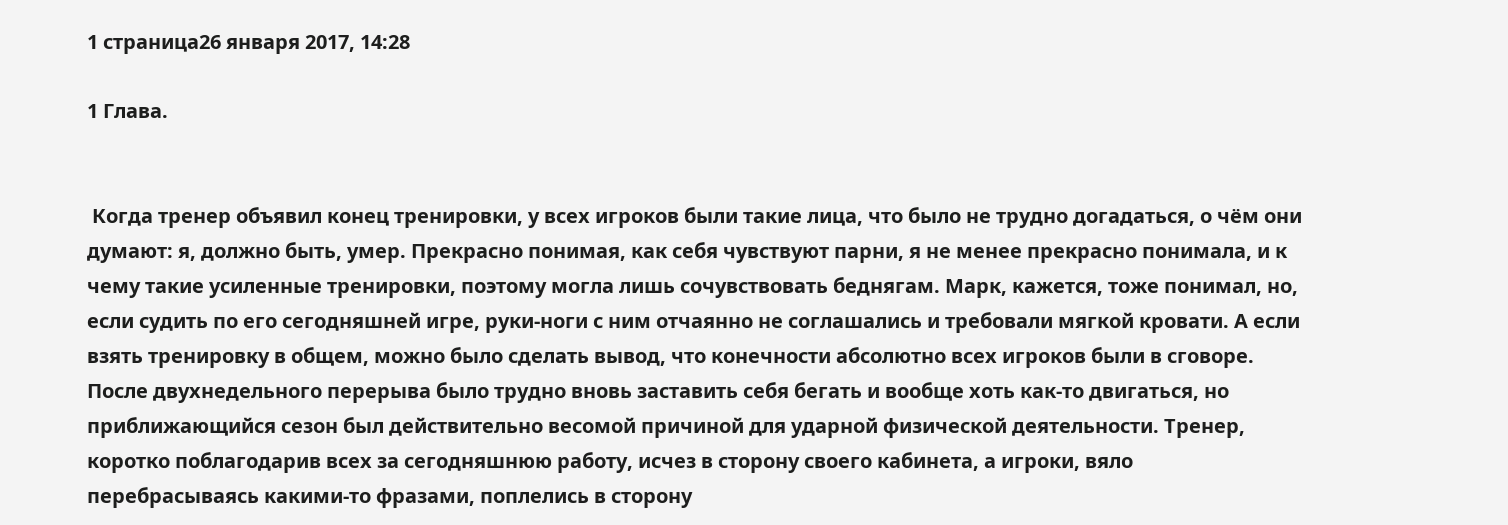1 страница26 января 2017, 14:28

1 Глава.


 Когда тренер объявил конец тренировки, у всех игроков были такие лица, что было не трудно догадаться, о чём они думают: я, должно быть, умер. Прекрасно понимая, как себя чувствуют парни, я не менее прекрасно понимала, и к чему такие усиленные тренировки, поэтому могла лишь сочувствовать беднягам. Марк, кажется, тоже понимал, но, если судить по его сегодняшней игре, руки-ноги с ним отчаянно не соглашались и требовали мягкой кровати. А если взять тренировку в общем, можно было сделать вывод, что конечности абсолютно всех игроков были в сговоре. После двухнедельного перерыва было трудно вновь заставить себя бегать и вообще хоть как-то двигаться, но приближающийся сезон был действительно весомой причиной для ударной физической деятельности. Тренер, коротко поблагодарив всех за сегодняшнюю работу, исчез в сторону своего кабинета, а игроки, вяло перебрасываясь какими-то фразами, поплелись в сторону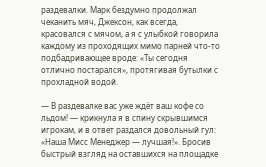раздевалки. Марк бездумно продолжал чеканить мяч, Джексон, как всегда, красовался с мячом, а я с улыбкой говорила каждому из проходящих мимо парней что-то подбадривающее вроде: «Ты сегодня отлично постарался», протягивая бутылки с прохладной водой.

― В раздевалке вас уже ждёт ваш кофе со льдом! ― крикнула я в спину скрывшимся игрокам, и в ответ раздался довольный гул: «Наша Мисс Менеджер ― лучшая!». Бросив быстрый взгляд на оставшихся на площадке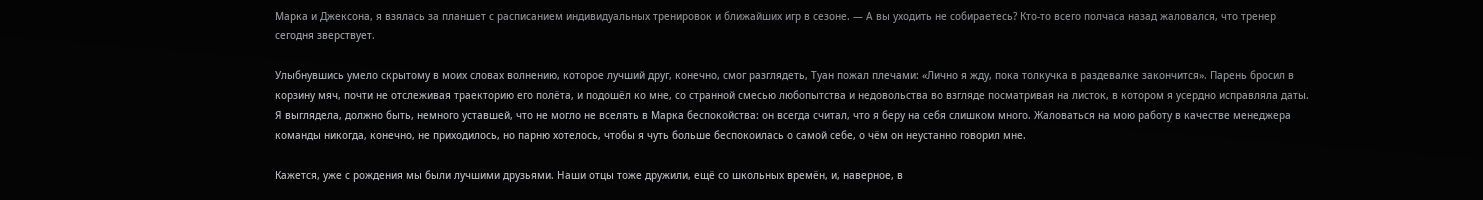Марка и Джексона, я взялась за планшет с расписанием индивидуальных тренировок и ближайших игр в сезоне. ― А вы уходить не собираетесь? Кто-то всего полчаса назад жаловался, что тренер сегодня зверствует.

Улыбнувшись умело скрытому в моих словах волнению, которое лучший друг, конечно, смог разглядеть, Туан пожал плечами: «Лично я жду, пока толкучка в раздевалке закончится». Парень бросил в корзину мяч, почти не отслеживая траекторию его полёта, и подошёл ко мне, со странной смесью любопытства и недовольства во взгляде посматривая на листок, в котором я усердно исправляла даты. Я выглядела, должно быть, немного уставшей, что не могло не вселять в Марка беспокойства: он всегда считал, что я беру на себя слишком много. Жаловаться на мою работу в качестве менеджера команды никогда, конечно, не приходилось, но парню хотелось, чтобы я чуть больше беспокоилась о самой себе, о чём он неустанно говорил мне.

Кажется, уже с рождения мы были лучшими друзьями. Наши отцы тоже дружили, ещё со школьных времён, и, наверное, в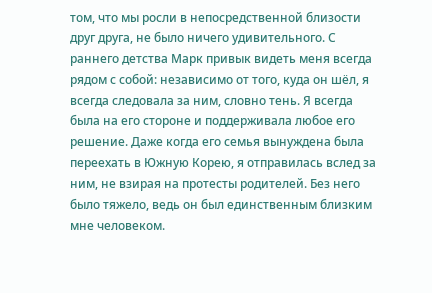том, что мы росли в непосредственной близости друг друга, не было ничего удивительного. С раннего детства Марк привык видеть меня всегда рядом с собой: независимо от того, куда он шёл, я всегда следовала за ним, словно тень. Я всегда была на его стороне и поддерживала любое его решение. Даже когда его семья вынуждена была переехать в Южную Корею, я отправилась вслед за ним, не взирая на протесты родителей. Без него было тяжело, ведь он был единственным близким мне человеком.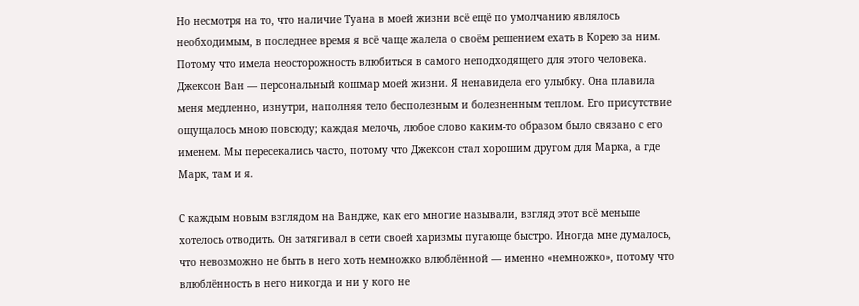Но несмотря на то, что наличие Туана в моей жизни всё ещё по умолчанию являлось необходимым, в последнее время я всё чаще жалела о своём решением ехать в Корею за ним. Потому что имела неосторожность влюбиться в самого неподходящего для этого человека. Джексон Ван ― персональный кошмар моей жизни. Я ненавидела его улыбку. Она плавила меня медленно, изнутри, наполняя тело бесполезным и болезненным теплом. Его присутствие ощущалось мною повсюду; каждая мелочь, любое слово каким-то образом было связано с его именем. Мы пересекались часто, потому что Джексон стал хорошим другом для Марка, а где Марк, там и я.

С каждым новым взглядом на Вандже, как его многие называли, взгляд этот всё меньше хотелось отводить. Он затягивал в сети своей харизмы пугающе быстро. Иногда мне думалось, что невозможно не быть в него хоть немножко влюблённой ― именно «немножко», потому что влюблённость в него никогда и ни у кого не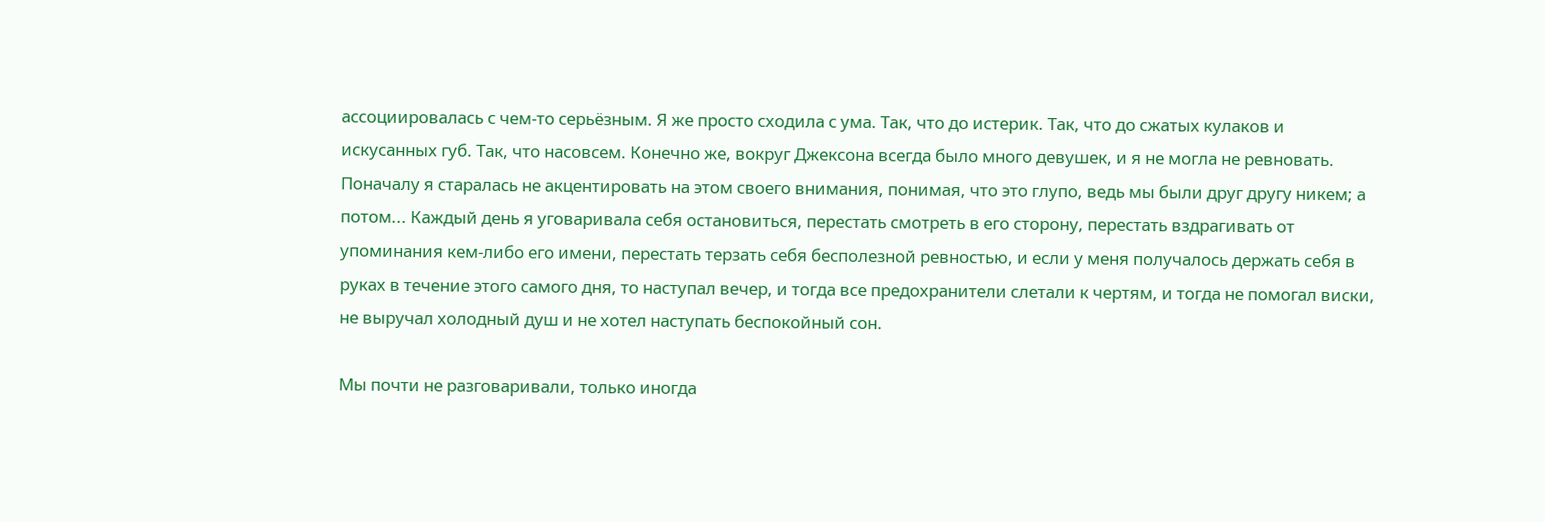ассоциировалась с чем-то серьёзным. Я же просто сходила с ума. Так, что до истерик. Так, что до сжатых кулаков и искусанных губ. Так, что насовсем. Конечно же, вокруг Джексона всегда было много девушек, и я не могла не ревновать. Поначалу я старалась не акцентировать на этом своего внимания, понимая, что это глупо, ведь мы были друг другу никем; а потом... Каждый день я уговаривала себя остановиться, перестать смотреть в его сторону, перестать вздрагивать от упоминания кем-либо его имени, перестать терзать себя бесполезной ревностью, и если у меня получалось держать себя в руках в течение этого самого дня, то наступал вечер, и тогда все предохранители слетали к чертям, и тогда не помогал виски, не выручал холодный душ и не хотел наступать беспокойный сон.

Мы почти не разговаривали, только иногда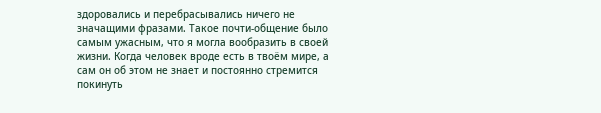здоровались и перебрасывались ничего не значащими фразами. Такое почти-общение было самым ужасным, что я могла вообразить в своей жизни. Когда человек вроде есть в твоём мире, а сам он об этом не знает и постоянно стремится покинуть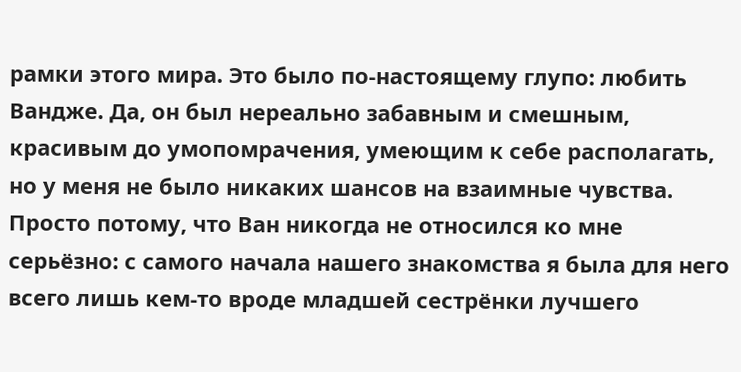рамки этого мира. Это было по-настоящему глупо: любить Вандже. Да, он был нереально забавным и смешным, красивым до умопомрачения, умеющим к себе располагать, но у меня не было никаких шансов на взаимные чувства. Просто потому, что Ван никогда не относился ко мне серьёзно: с самого начала нашего знакомства я была для него всего лишь кем-то вроде младшей сестрёнки лучшего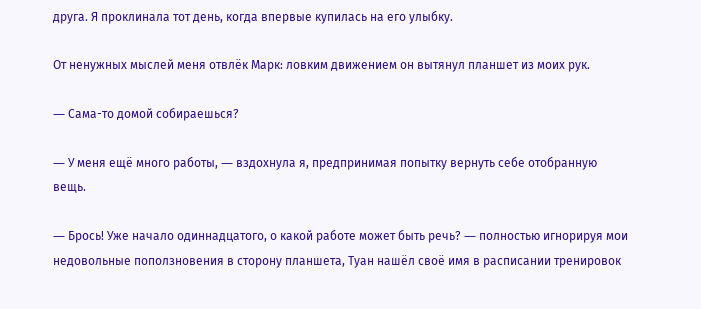друга. Я проклинала тот день, когда впервые купилась на его улыбку.

От ненужных мыслей меня отвлёк Марк: ловким движением он вытянул планшет из моих рук.

― Сама-то домой собираешься?

― У меня ещё много работы, ― вздохнула я, предпринимая попытку вернуть себе отобранную вещь.

― Брось! Уже начало одиннадцатого, о какой работе может быть речь? ― полностью игнорируя мои недовольные поползновения в сторону планшета, Туан нашёл своё имя в расписании тренировок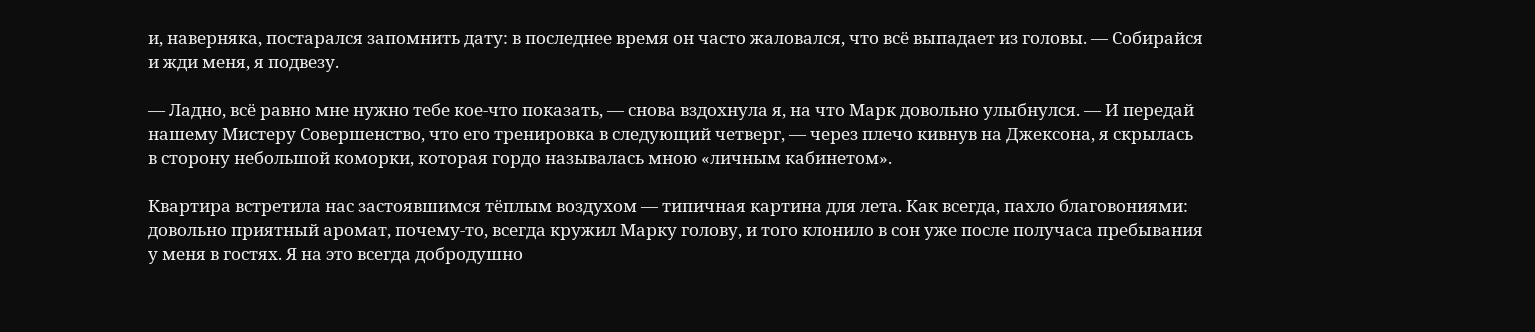и, наверняка, постарался запомнить дату: в последнее время он часто жаловался, что всё выпадает из головы. ― Собирайся и жди меня, я подвезу.

― Ладно, всё равно мне нужно тебе кое-что показать, ― снова вздохнула я, на что Марк довольно улыбнулся. ― И передай нашему Мистеру Совершенство, что его тренировка в следующий четверг, ― через плечо кивнув на Джексона, я скрылась в сторону небольшой коморки, которая гордо называлась мною «личным кабинетом».

Квартира встретила нас застоявшимся тёплым воздухом ― типичная картина для лета. Как всегда, пахло благовониями: довольно приятный аромат, почему-то, всегда кружил Марку голову, и того клонило в сон уже после получаса пребывания у меня в гостях. Я на это всегда добродушно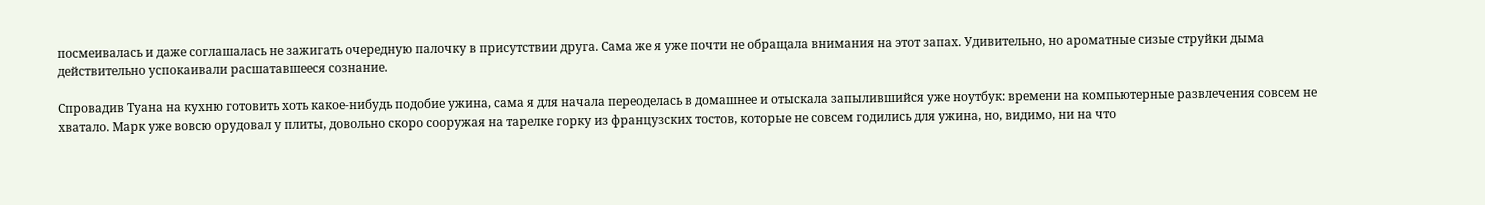посмеивалась и даже соглашалась не зажигать очередную палочку в присутствии друга. Сама же я уже почти не обращала внимания на этот запах. Удивительно, но ароматные сизые струйки дыма действительно успокаивали расшатавшееся сознание.

Спровадив Туана на кухню готовить хоть какое-нибудь подобие ужина, сама я для начала переоделась в домашнее и отыскала запылившийся уже ноутбук: времени на компьютерные развлечения совсем не хватало. Марк уже вовсю орудовал у плиты, довольно скоро сооружая на тарелке горку из французских тостов, которые не совсем годились для ужина, но, видимо, ни на что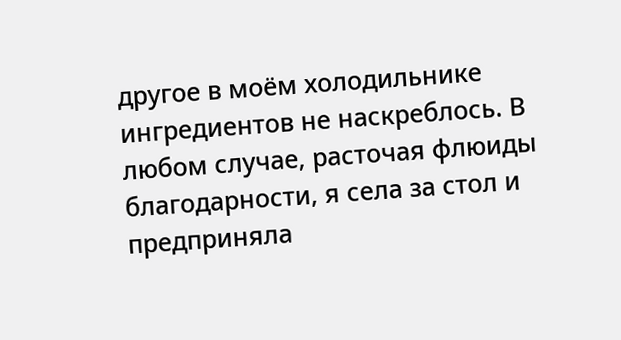другое в моём холодильнике ингредиентов не наскреблось. В любом случае, расточая флюиды благодарности, я села за стол и предприняла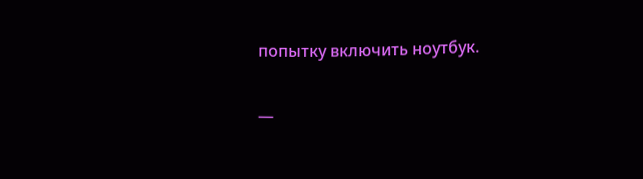попытку включить ноутбук.

―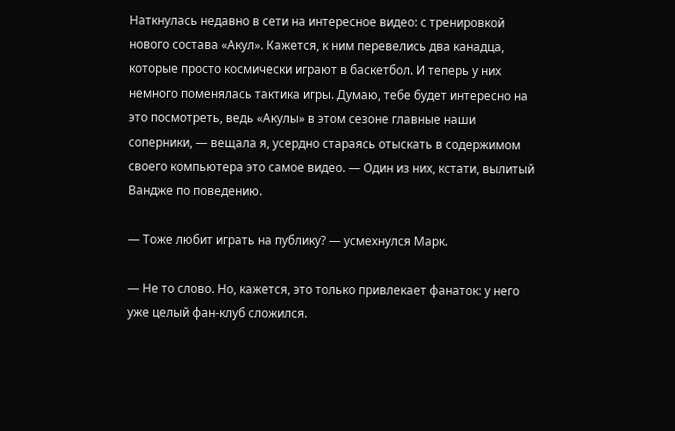Наткнулась недавно в сети на интересное видео: с тренировкой нового состава «Акул». Кажется, к ним перевелись два канадца, которые просто космически играют в баскетбол. И теперь у них немного поменялась тактика игры. Думаю, тебе будет интересно на это посмотреть, ведь «Акулы» в этом сезоне главные наши соперники, ― вещала я, усердно стараясь отыскать в содержимом своего компьютера это самое видео. ― Один из них, кстати, вылитый Вандже по поведению.

― Тоже любит играть на публику? ― усмехнулся Марк.

― Не то слово. Но, кажется, это только привлекает фанаток: у него уже целый фан-клуб сложился.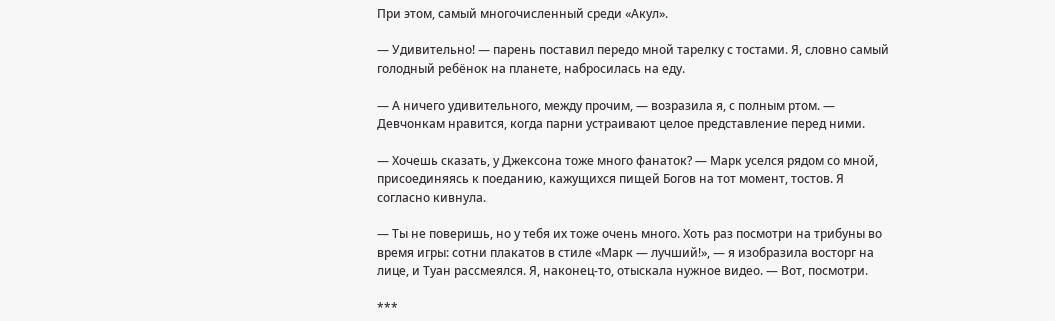При этом, самый многочисленный среди «Акул».

― Удивительно! ― парень поставил передо мной тарелку с тостами. Я, словно самый голодный ребёнок на планете, набросилась на еду.

― А ничего удивительного, между прочим, ― возразила я, с полным ртом. ― Девчонкам нравится, когда парни устраивают целое представление перед ними.

― Хочешь сказать, у Джексона тоже много фанаток? ― Марк уселся рядом со мной, присоединяясь к поеданию, кажущихся пищей Богов на тот момент, тостов. Я согласно кивнула.

― Ты не поверишь, но у тебя их тоже очень много. Хоть раз посмотри на трибуны во время игры: сотни плакатов в стиле «Марк ― лучший!», ― я изобразила восторг на лице, и Туан рассмеялся. Я, наконец-то, отыскала нужное видео. ― Вот, посмотри.

***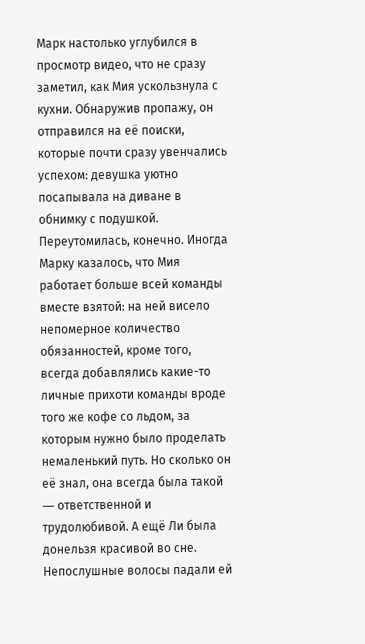Марк настолько углубился в просмотр видео, что не сразу заметил, как Мия ускользнула с кухни. Обнаружив пропажу, он отправился на её поиски, которые почти сразу увенчались успехом: девушка уютно посапывала на диване в обнимку с подушкой. Переутомилась, конечно. Иногда Марку казалось, что Мия работает больше всей команды вместе взятой: на ней висело непомерное количество обязанностей, кроме того, всегда добавлялись какие-то личные прихоти команды вроде того же кофе со льдом, за которым нужно было проделать немаленький путь. Но сколько он её знал, она всегда была такой ― ответственной и трудолюбивой. А ещё Ли была донельзя красивой во сне. Непослушные волосы падали ей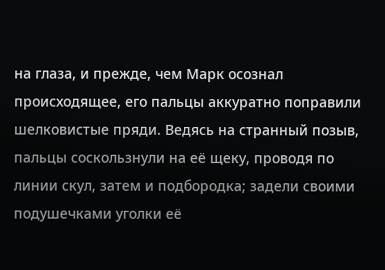на глаза, и прежде, чем Марк осознал происходящее, его пальцы аккуратно поправили шелковистые пряди. Ведясь на странный позыв, пальцы соскользнули на её щеку, проводя по линии скул, затем и подбородка; задели своими подушечками уголки её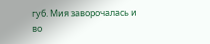губ. Мия заворочалась и во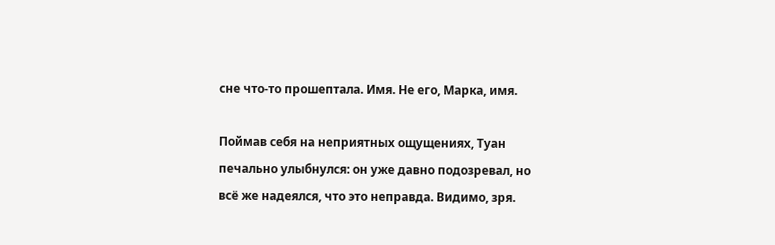сне что-то прошептала. Имя. Не его, Марка, имя.

Поймав себя на неприятных ощущениях, Туан печально улыбнулся: он уже давно подозревал, но всё же надеялся, что это неправда. Видимо, зря.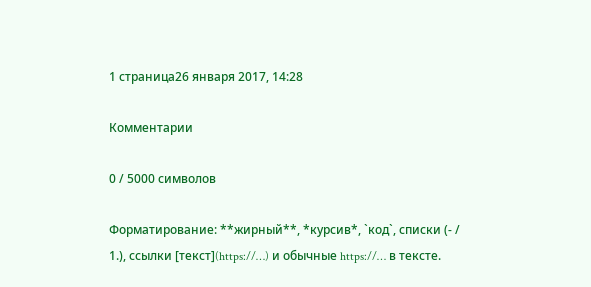1 страница26 января 2017, 14:28

Комментарии

0 / 5000 символов

Форматирование: **жирный**, *курсив*, `код`, списки (- / 1.), ссылки [текст](https://…) и обычные https://… в тексте.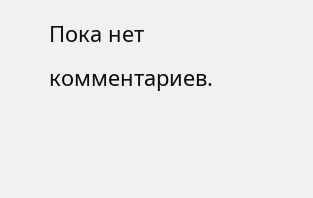Пока нет комментариев.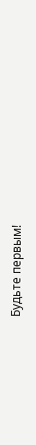Будьте первым!